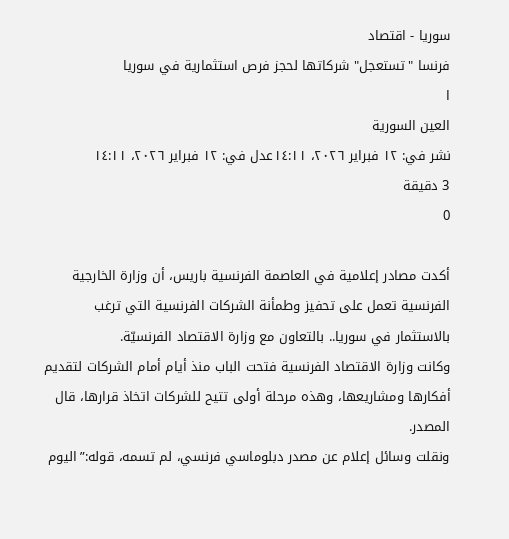سوريا - اقتصاد
فرنسا "تستعجل" شركاتها لحجز فرص استثمارية في سوريا
ا
العين السورية
نشر في: ١٢ فبراير ٢٠٢٦، ١٤:١١عدل في: ١٢ فبراير ٢٠٢٦، ١٤:١١
3 دقيقة
0

أكدت مصادر إعلامية في العاصمة الفرنسية باريس، أن وزارة الخارجية الفرنسية تعمل على تحفيز وطمأنة الشركات الفرنسية التي ترغب بالاستثمار في سوريا.. بالتعاون مع وزارة الاقتصاد الفرنسيّة.
وكانت وزارة الاقتصاد الفرنسية فتحت الباب منذ أيام أمام الشركات لتقديم أفكارها ومشاريعها، وهذه مرحلة أولى تتيح للشركات اتخاذ قرارها، قال المصدر.
ونقلت وسائل إعلام عن مصدر دبلوماسي فرنسي، لم تسمه، قوله:”اليوم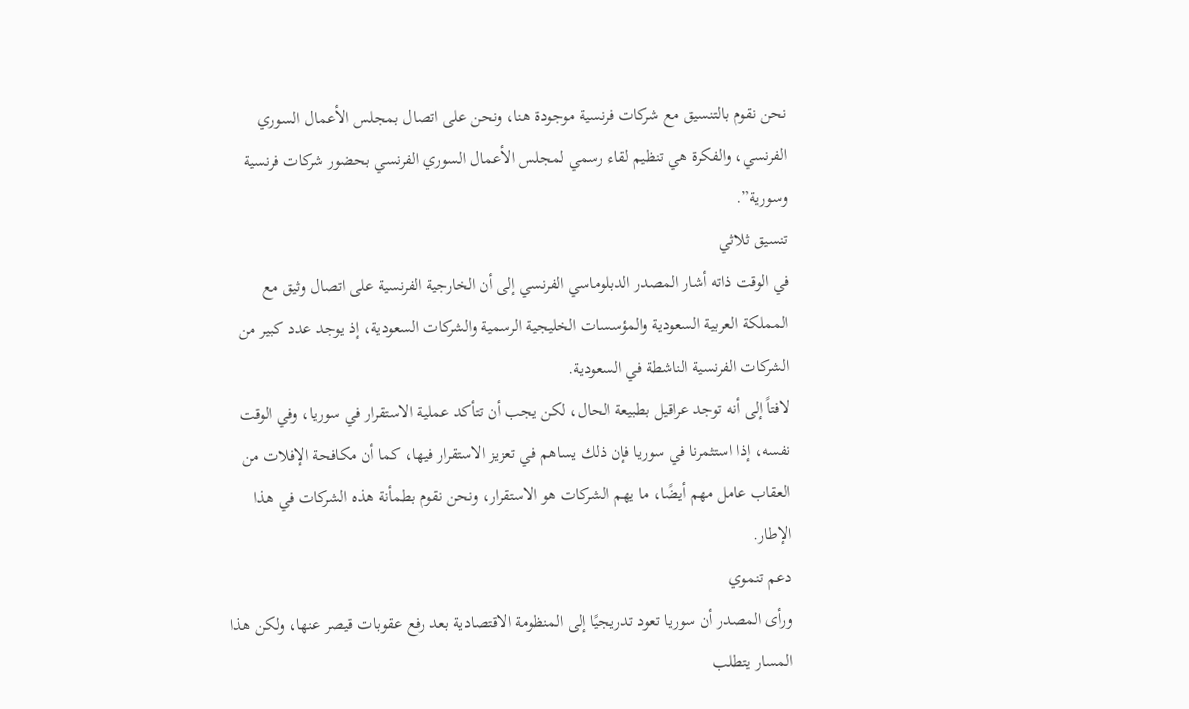نحن نقوم بالتنسيق مع شركات فرنسية موجودة هنا، ونحن على اتصال بمجلس الأعمال السوري الفرنسي، والفكرة هي تنظيم لقاء رسمي لمجلس الأعمال السوري الفرنسي بحضور شركات فرنسية وسورية”.
تنسيق ثلاثي
في الوقت ذاته أشار المصدر الدبلوماسي الفرنسي إلى أن الخارجية الفرنسية على اتصال وثيق مع المملكة العربية السعودية والمؤسسات الخليجية الرسمية والشركات السعودية، إذ يوجد عدد كبير من الشركات الفرنسية الناشطة في السعودية.
لافتاً إلى أنه توجد عراقيل بطبيعة الحال، لكن يجب أن تتأكد عملية الاستقرار في سوريا، وفي الوقت نفسه، إذا استثمرنا في سوريا فإن ذلك يساهم في تعزيز الاستقرار فيها، كما أن مكافحة الإفلات من العقاب عامل مهم أيضًا، ما يهم الشركات هو الاستقرار، ونحن نقوم بطمأنة هذه الشركات في هذا الإطار.
دعم تنموي
ورأى المصدر أن سوريا تعود تدريجيًا إلى المنظومة الاقتصادية بعد رفع عقوبات قيصر عنها، ولكن هذا المسار يتطلب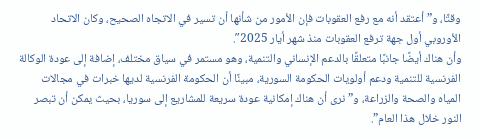وقتًا، و”أعتقد أنه مع رفع العقوبات فإن الأمور من شأنها أن تسير في الاتجاه الصحيح، وكان الاتحاد الأوروبي أول جهة ترفع العقوبات منذ شهر أيار 2025″.
وأن هناك أيضًا جانبًا متعلقًا بالدعم الإنساني والتنمية، وهو مستمر في سياق مختلف، إضافة إلى عودة الوكالة الفرنسية للتنمية ودعم أولويات الحكومة السورية، مبينًا أن الحكومة الفرنسية لديها خبرات في مجالات المياه والصحة والزراعة، و”نرى أن هناك إمكانية عودة سريعة للمشاريع إلى سوريا، بحيث يمكن أن تبصر النور خلال هذا العام”.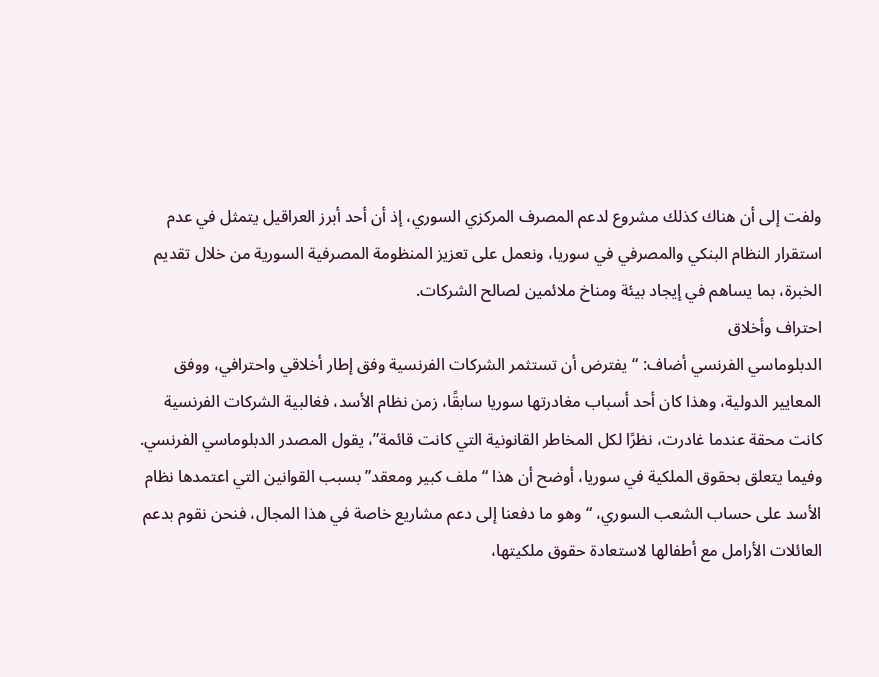ولفت إلى أن هناك كذلك مشروع لدعم المصرف المركزي السوري، إذ أن أحد أبرز العراقيل يتمثل في عدم استقرار النظام البنكي والمصرفي في سوريا، ونعمل على تعزيز المنظومة المصرفية السورية من خلال تقديم الخبرة، بما يساهم في إيجاد بيئة ومناخ ملائمين لصالح الشركات.
احتراف وأخلاق
الدبلوماسي الفرنسي أضاف: “يفترض أن تستثمر الشركات الفرنسية وفق إطار أخلاقي واحترافي، ووفق المعايير الدولية، وهذا كان أحد أسباب مغادرتها سوريا سابقًا، زمن نظام الأسد، فغالبية الشركات الفرنسية كانت محقة عندما غادرت، نظرًا لكل المخاطر القانونية التي كانت قائمة”، يقول المصدر الدبلوماسي الفرنسي.
وفيما يتعلق بحقوق الملكية في سوريا، أوضح أن هذا “ملف كبير ومعقد” بسبب القوانين التي اعتمدها نظام الأسد على حساب الشعب السوري، “وهو ما دفعنا إلى دعم مشاريع خاصة في هذا المجال، فنحن نقوم بدعم العائلات الأرامل مع أطفالها لاستعادة حقوق ملكيتها،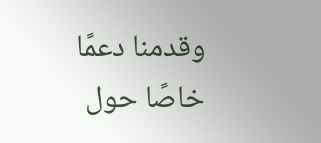وقدمنا دعمًا خاصًا حول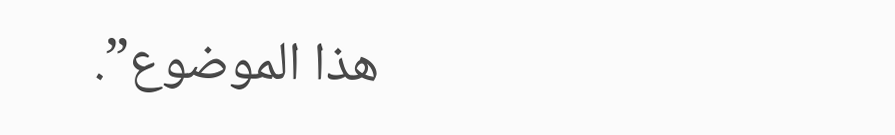هذا الموضوع”.